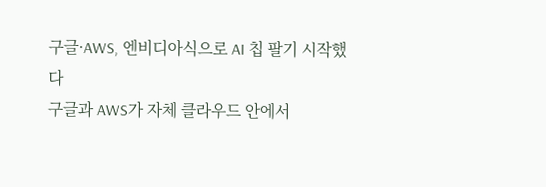구글·AWS, 엔비디아식으로 AI 칩 팔기 시작했다
구글과 AWS가 자체 클라우드 안에서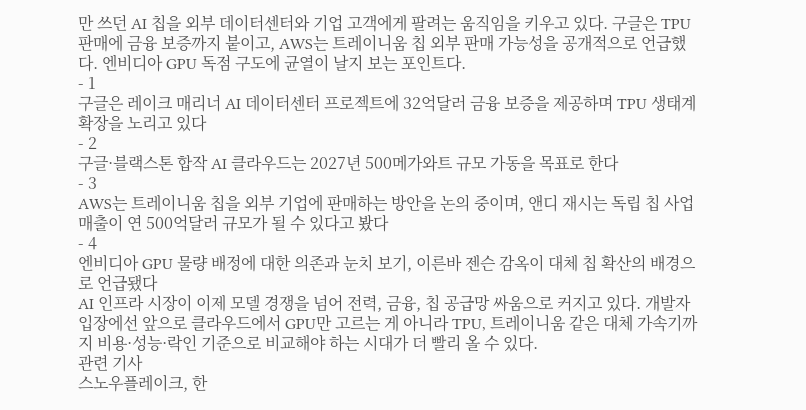만 쓰던 AI 칩을 외부 데이터센터와 기업 고객에게 팔려는 움직임을 키우고 있다. 구글은 TPU 판매에 금융 보증까지 붙이고, AWS는 트레이니움 칩 외부 판매 가능성을 공개적으로 언급했다. 엔비디아 GPU 독점 구도에 균열이 날지 보는 포인트다.
- 1
구글은 레이크 매리너 AI 데이터센터 프로젝트에 32억달러 금융 보증을 제공하며 TPU 생태계 확장을 노리고 있다
- 2
구글·블랙스톤 합작 AI 클라우드는 2027년 500메가와트 규모 가동을 목표로 한다
- 3
AWS는 트레이니움 칩을 외부 기업에 판매하는 방안을 논의 중이며, 앤디 재시는 독립 칩 사업 매출이 연 500억달러 규모가 될 수 있다고 봤다
- 4
엔비디아 GPU 물량 배정에 대한 의존과 눈치 보기, 이른바 젠슨 감옥이 대체 칩 확산의 배경으로 언급됐다
AI 인프라 시장이 이제 모델 경쟁을 넘어 전력, 금융, 칩 공급망 싸움으로 커지고 있다. 개발자 입장에선 앞으로 클라우드에서 GPU만 고르는 게 아니라 TPU, 트레이니움 같은 대체 가속기까지 비용·성능·락인 기준으로 비교해야 하는 시대가 더 빨리 올 수 있다.
관련 기사
스노우플레이크, 한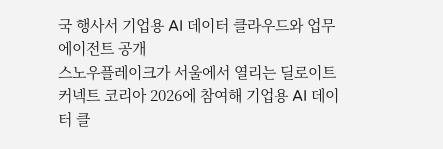국 행사서 기업용 AI 데이터 클라우드와 업무 에이전트 공개
스노우플레이크가 서울에서 열리는 딜로이트 커넥트 코리아 2026에 참여해 기업용 AI 데이터 클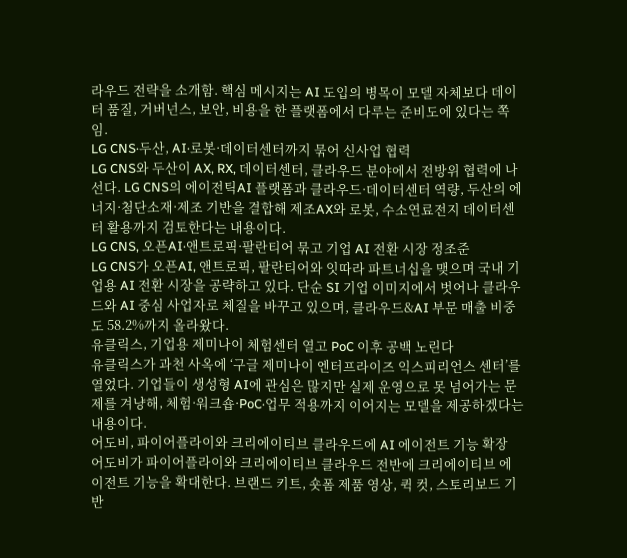라우드 전략을 소개함. 핵심 메시지는 AI 도입의 병목이 모델 자체보다 데이터 품질, 거버넌스, 보안, 비용을 한 플랫폼에서 다루는 준비도에 있다는 쪽임.
LG CNS·두산, AI·로봇·데이터센터까지 묶어 신사업 협력
LG CNS와 두산이 AX, RX, 데이터센터, 클라우드 분야에서 전방위 협력에 나선다. LG CNS의 에이전틱AI 플랫폼과 클라우드·데이터센터 역량, 두산의 에너지·첨단소재·제조 기반을 결합해 제조AX와 로봇, 수소연료전지 데이터센터 활용까지 검토한다는 내용이다.
LG CNS, 오픈AI·앤트로픽·팔란티어 묶고 기업 AI 전환 시장 정조준
LG CNS가 오픈AI, 앤트로픽, 팔란티어와 잇따라 파트너십을 맺으며 국내 기업용 AI 전환 시장을 공략하고 있다. 단순 SI 기업 이미지에서 벗어나 클라우드와 AI 중심 사업자로 체질을 바꾸고 있으며, 클라우드&AI 부문 매출 비중도 58.2%까지 올라왔다.
유클릭스, 기업용 제미나이 체험센터 열고 PoC 이후 공백 노린다
유클릭스가 과천 사옥에 ‘구글 제미나이 엔터프라이즈 익스피리언스 센터’를 열었다. 기업들이 생성형 AI에 관심은 많지만 실제 운영으로 못 넘어가는 문제를 겨냥해, 체험·워크숍·PoC·업무 적용까지 이어지는 모델을 제공하겠다는 내용이다.
어도비, 파이어플라이와 크리에이티브 클라우드에 AI 에이전트 기능 확장
어도비가 파이어플라이와 크리에이티브 클라우드 전반에 크리에이티브 에이전트 기능을 확대한다. 브랜드 키트, 숏폼 제품 영상, 퀵 컷, 스토리보드 기반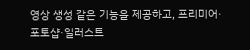영상 생성 같은 기능을 제공하고, 프리미어·포토샵·일러스트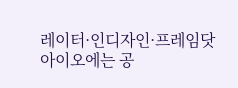레이터·인디자인·프레임닷아이오에는 공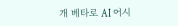개 베타로 AI 어시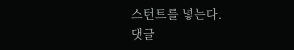스턴트를 넣는다.
댓글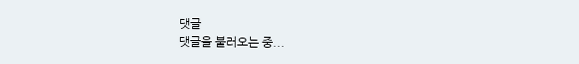댓글
댓글을 불러오는 중...